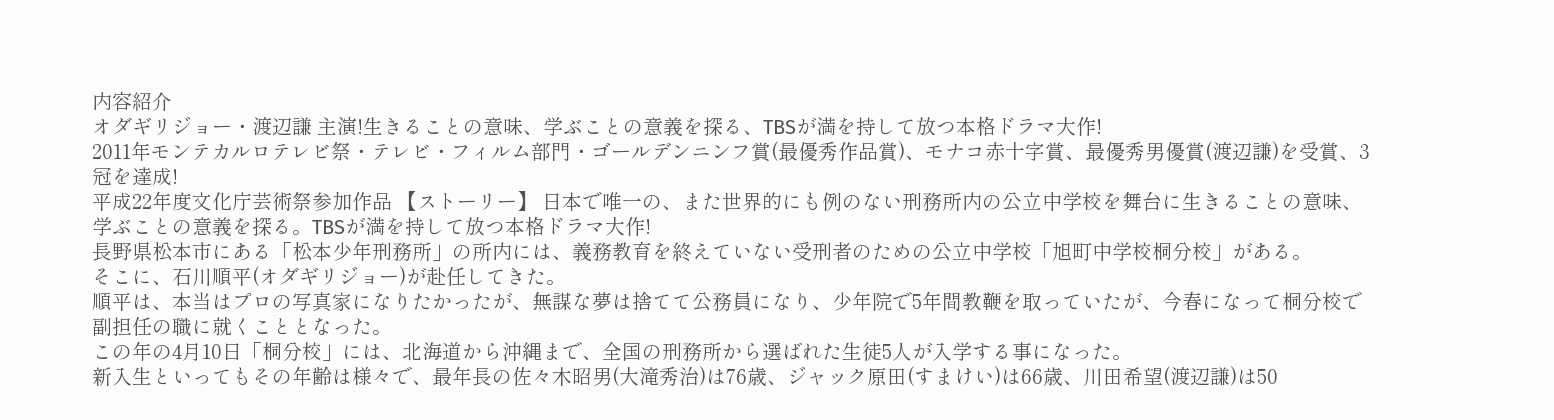内容紹介
オダギリジョー・渡辺謙 主演!生きることの意味、学ぶことの意義を探る、TBSが満を持して放つ本格ドラマ大作!
2011年モンテカルロテレビ祭・テレビ・フィルム部門・ゴールデンニンフ賞(最優秀作品賞)、モナコ赤十字賞、最優秀男優賞(渡辺謙)を受賞、3冠を達成!
平成22年度文化庁芸術祭参加作品 【ストーリー】 日本で唯一の、また世界的にも例のない刑務所内の公立中学校を舞台に生きることの意味、学ぶことの意義を探る。TBSが満を持して放つ本格ドラマ大作!
長野県松本市にある「松本少年刑務所」の所内には、義務教育を終えていない受刑者のための公立中学校「旭町中学校桐分校」がある。
そこに、石川順平(オダギリジョー)が赴任してきた。
順平は、本当はプロの写真家になりたかったが、無謀な夢は捨てて公務員になり、少年院で5年間教鞭を取っていたが、今春になって桐分校で副担任の職に就くこととなった。
この年の4月10日「桐分校」には、北海道から沖縄まで、全国の刑務所から選ばれた生徒5人が入学する事になった。
新入生といってもその年齢は様々で、最年長の佐々木昭男(大滝秀治)は76歳、ジャック原田(すまけい)は66歳、川田希望(渡辺謙)は50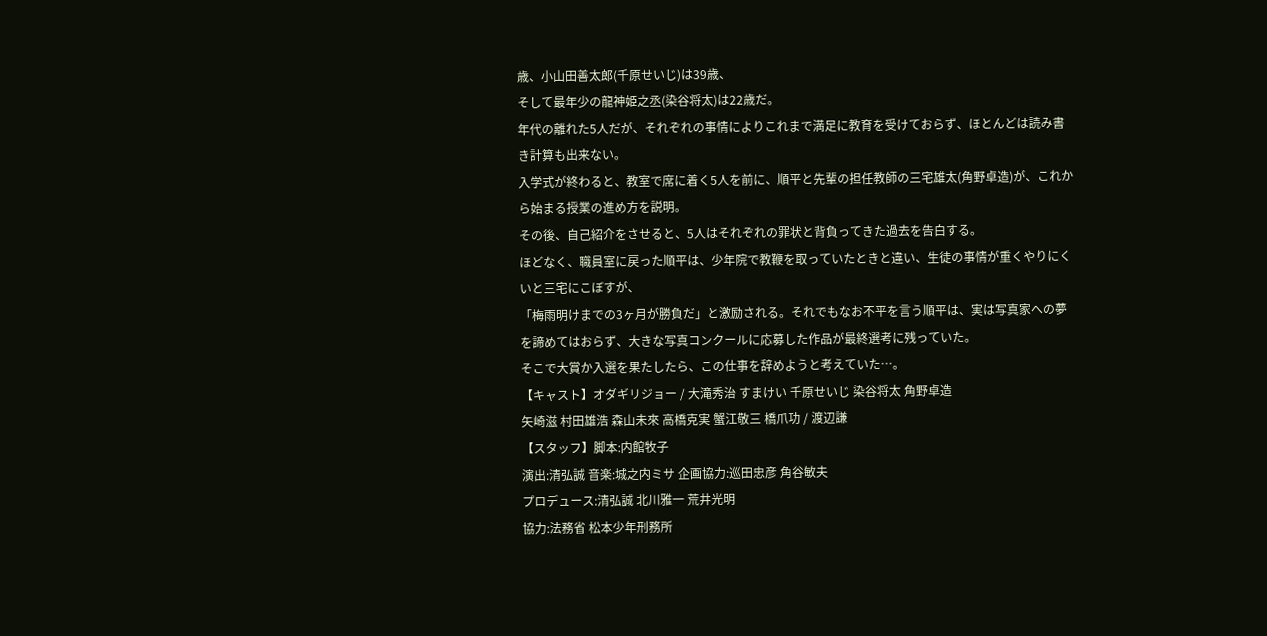歳、小山田善太郎(千原せいじ)は39歳、
そして最年少の龍神姫之丞(染谷将太)は22歳だ。
年代の離れた5人だが、それぞれの事情によりこれまで満足に教育を受けておらず、ほとんどは読み書き計算も出来ない。
入学式が終わると、教室で席に着く5人を前に、順平と先輩の担任教師の三宅雄太(角野卓造)が、これから始まる授業の進め方を説明。
その後、自己紹介をさせると、5人はそれぞれの罪状と背負ってきた過去を告白する。
ほどなく、職員室に戻った順平は、少年院で教鞭を取っていたときと違い、生徒の事情が重くやりにくいと三宅にこぼすが、
「梅雨明けまでの3ヶ月が勝負だ」と激励される。それでもなお不平を言う順平は、実は写真家への夢を諦めてはおらず、大きな写真コンクールに応募した作品が最終選考に残っていた。
そこで大賞か入選を果たしたら、この仕事を辞めようと考えていた…。
【キャスト】オダギリジョー / 大滝秀治 すまけい 千原せいじ 染谷将太 角野卓造
矢崎滋 村田雄浩 森山未來 高橋克実 蟹江敬三 橋爪功 / 渡辺謙
【スタッフ】脚本:内館牧子
演出:清弘誠 音楽:城之内ミサ 企画協力:巡田忠彦 角谷敏夫
プロデュース:清弘誠 北川雅一 荒井光明
協力:法務省 松本少年刑務所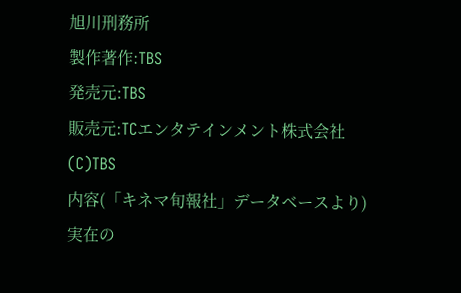旭川刑務所
製作著作:TBS
発売元:TBS
販売元:TCエンタテインメント株式会社
(C)TBS
内容(「キネマ旬報社」データベースより)
実在の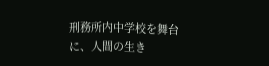刑務所内中学校を舞台に、人間の生き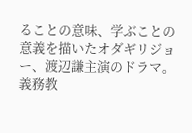ることの意味、学ぶことの意義を描いたオダギリジョー、渡辺謙主演のドラマ。義務教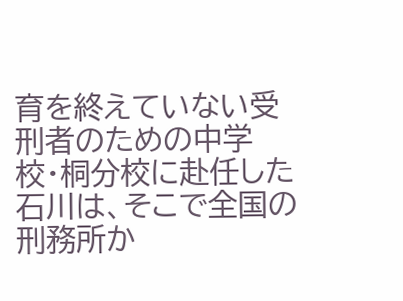育を終えていない受刑者のための中学校・桐分校に赴任した石川は、そこで全国の刑務所か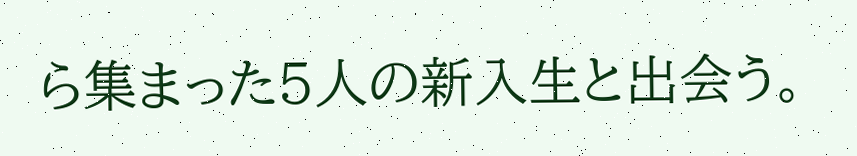ら集まった5人の新入生と出会う。